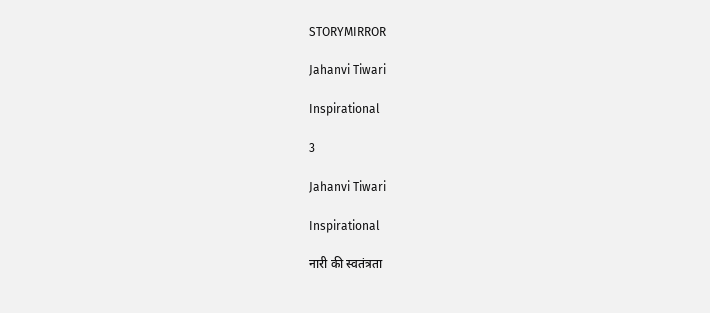STORYMIRROR

Jahanvi Tiwari

Inspirational

3

Jahanvi Tiwari

Inspirational

नारी की स्वतंत्रता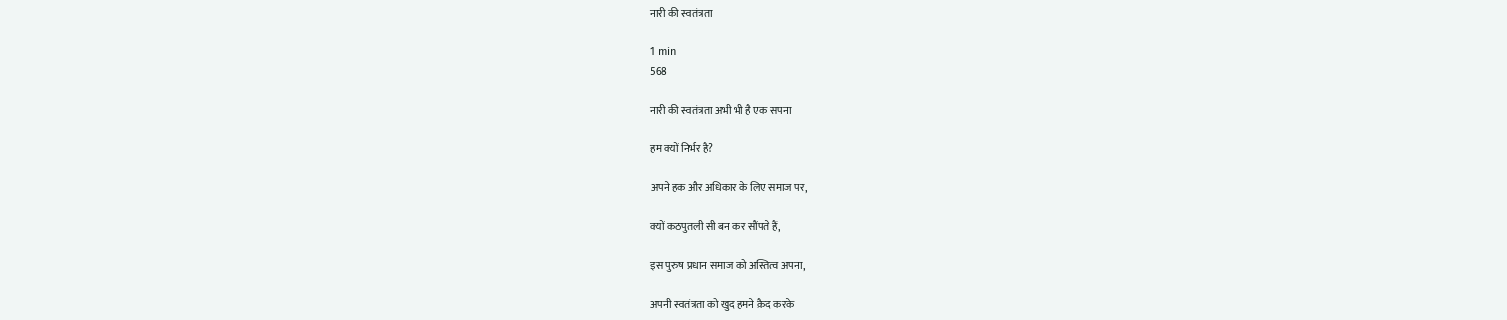नारी की स्वतंत्रता

1 min
568

नारी की स्वतंत्रता अभी भी है एक सपना

हम क्यों निर्भर है?

अपने हक और अधिकार के लिए समाज पर,

क्यों कठपुतली सी बन कर सौंपते हैं,

इस पुरुष प्रधान समाज को अस्तित्व अपना,

अपनी स्वतंत्रता को खुद हमने क़ैद करके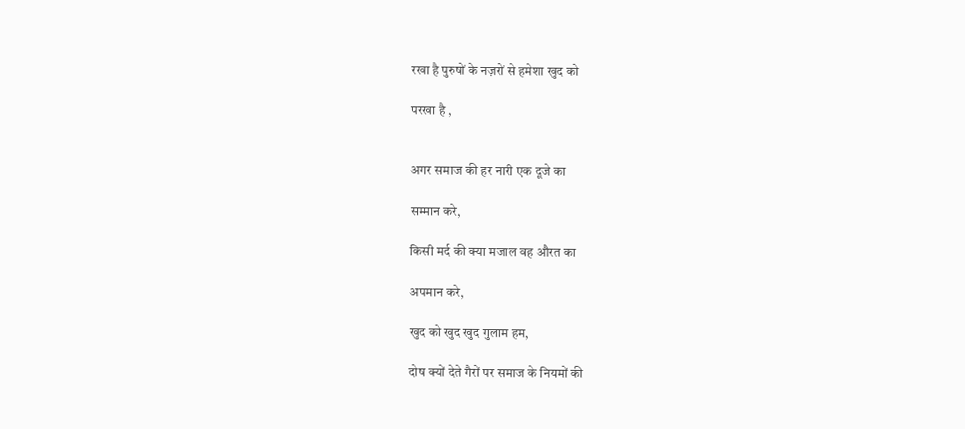रखा है पुरुषों के नज़रों से हमेशा खुद को

परखा है ,


अगर समाज की हर नारी एक दूजे का

सम्मान करे,

किसी मर्द की क्या मजाल वह औरत का

अपमान करे,

खुद को खुद खुद गुलाम हम,

दोष क्यों देते गैरों पर समाज के नियमों की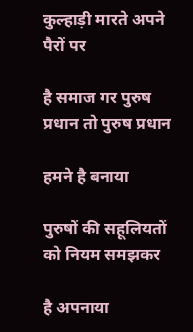कुल्हाड़ी मारते अपने पैरों पर

है समाज गर पुरुष प्रधान तो पुरुष प्रधान

हमने है बनाया

पुरुषों की सहूलियतों को नियम समझकर

है अपनाया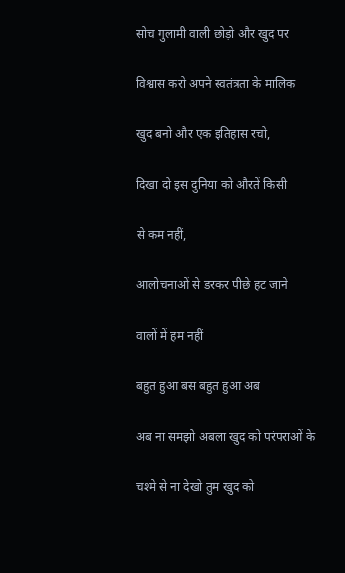सोच गुलामी वाली छोड़ो और खुद पर

विश्वास करो अपने स्वतंत्रता के मालिक

खुद बनो और एक इतिहास रचो,

दिखा दो इस दुनिया को औरतें किसी

से कम नहीं,

आलोचनाओं से डरकर पीछे हट जाने

वालों में हम नहीं

बहुत हुआ बस बहुत हुआ अब

अब ना समझो अबला खुद को परंपराओं के

चश्मे से ना देखो तुम खुद को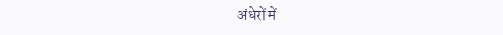अंधेरों में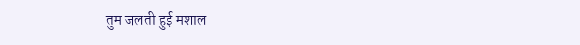तुम जलती हुई मशाल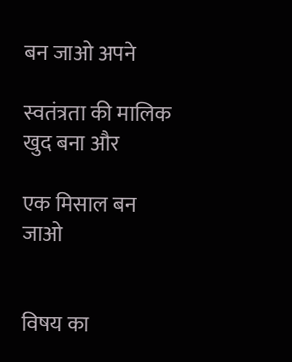बन जाओ अपने

स्वतंत्रता की मालिक खुद बना और

एक मिसाल बन जाओ


विषय का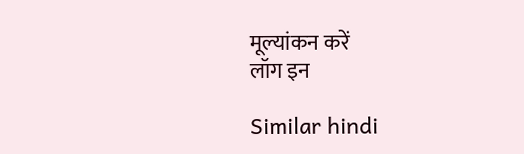मूल्यांकन करें
लॉग इन

Similar hindi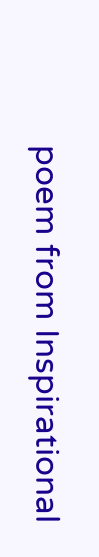poem from Inspirational